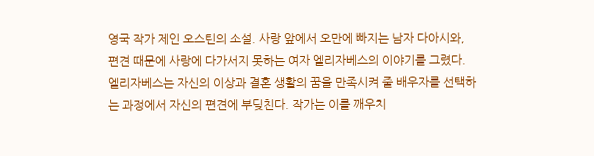영국 작가 제인 오스틴의 소설. 사랑 앞에서 오만에 빠지는 남자 다아시와, 편견 때문에 사랑에 다가서지 못하는 여자 엘리자베스의 이야기를 그렸다. 엘리자베스는 자신의 이상과 결혼 생활의 꿈을 만족시켜 줄 배우자를 선택하는 과정에서 자신의 편견에 부딪친다. 작가는 이를 깨우치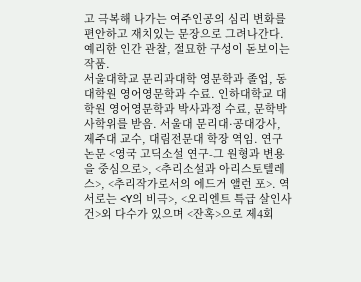고 극복해 나가는 여주인공의 심리 변화를 편안하고 재치있는 문장으로 그려나간다. 예리한 인간 관찰, 절묘한 구성이 돋보이는 작품.
서울대학교 문리과대학 영문학과 졸업, 동대학원 영어영문학과 수료. 인하대학교 대학원 영어영문학과 박사과정 수료, 문학박사학위를 받음. 서울대 문리대·공대강사, 제주대 교수, 대림전문대 학장 역임. 연구 논문 <영국 고딕소설 연구-그 원형과 변용을 중심으로>, <추리소설과 아리스토텔레스>, <추리작가로서의 에드거 앨런 포>. 역서로는 <Y의 비극>, <오리엔트 특급 살인사건>외 다수가 있으며 <잔혹>으로 제4회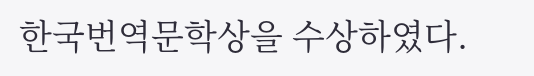한국번역문학상을 수상하였다.